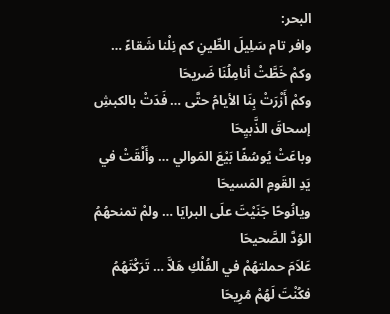البحر:
وافر تام سَلِيلَ الطِّينِ كم نِلْنا شَقاءً … وكمْ خَطَّتْ أنامِلُنَا ضَريحَا
وكمْ أَزْرَتْ بِنَا الأيامُ حتَّى … فَدَتْ بالكبشِ إسحاقَ الذَّبيِحَا
وباعَتْ يُوسُفًا بَيْعَ المَوالي … وأَلْقَتْ في يَدِ القَومِ المَسيحَا
ويانُوحًا جَنَيْتَ علَى البرايَا … ولمْ تمنحهُمُ الوُدَّ الصَّحيحَا
عَلاَمَ حملتهُمْ في الفُلْكِ هَلاَّ … تَرَكْتَهُمُ فكُنْتَ لَهُمْ مُرِيحَا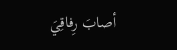أصابَ رِفاقِيَ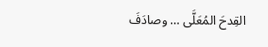القِدحَ المُعَلَّى … وصادَفَ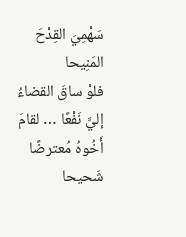سَهْمِيَ القِدْحَ المَنِيحا
فلوْ ساقَ القضاءُ إليَّ نَفْعًا … لقامَ أَخُوهُ مُعترضًا شَحيحا